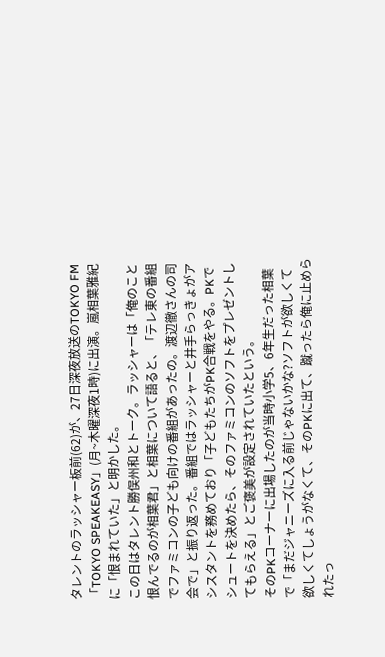タレントのラッシャー板前(62)が、27日深夜放送のTOKYO FM「TOKYO SPEAKEASY」(月~木曜深夜1時)に出演。嵐相葉雅紀に「恨まれていた」と明かした。
この日はタレント勝俣州和とトーク。ラッシャーは「俺のこと恨んでるのが相葉君」と相葉について語ると、「テレ東の番組でファミコンの子ども向けの番組があったの。渡辺徹さんの司会で」と振り返った。番組ではラッシャーと井手らっきょがアシスタントを務めており「子どもたちがPK合戦をやる。PKでシュートを決めたら、そのファミコンのソフトをプレゼントしてもらえる」とご褒美が設定されていたという。
そのPKコーナーに出場したのが当時小学5、6年生だった相葉で「まだジャニーズに入る前じゃないかな?ソフトが欲しくて欲しくてしょうがなくて、そのPKに出て、蹴ったら俺に止められたっ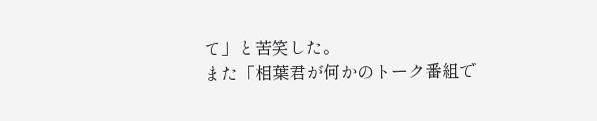て」と苦笑した。
また「相葉君が何かのトーク番組で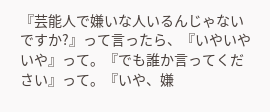『芸能人で嫌いな人いるんじゃないですか?』って言ったら、『いやいやいや』って。『でも誰か言ってください』って。『いや、嫌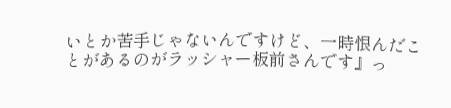いとか苦手じゃないんですけど、一時恨んだことがあるのがラッシャー板前さんです』っ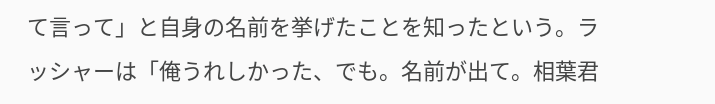て言って」と自身の名前を挙げたことを知ったという。ラッシャーは「俺うれしかった、でも。名前が出て。相葉君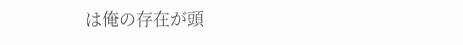は俺の存在が頭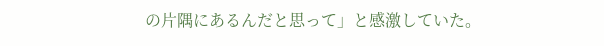の片隅にあるんだと思って」と感激していた。